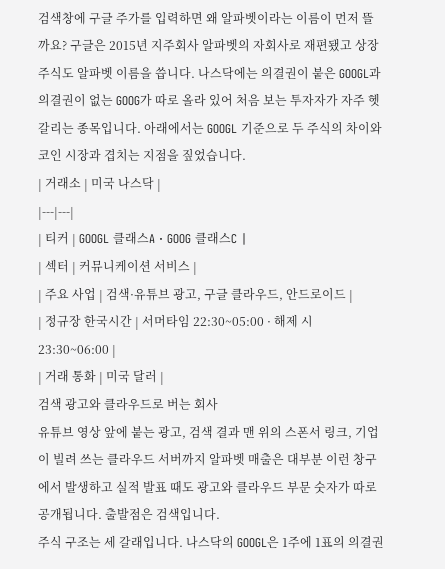검색창에 구글 주가를 입력하면 왜 알파벳이라는 이름이 먼저 뜰까요? 구글은 2015년 지주회사 알파벳의 자회사로 재편됐고 상장 주식도 알파벳 이름을 씁니다. 나스닥에는 의결권이 붙은 GOOGL과 의결권이 없는 GOOG가 따로 올라 있어 처음 보는 투자자가 자주 헷갈리는 종목입니다. 아래에서는 GOOGL 기준으로 두 주식의 차이와 코인 시장과 겹치는 지점을 짚었습니다.
| 거래소 | 미국 나스닥 |
|---|---|
| 티커 | GOOGL 클래스A · GOOG 클래스C |
| 섹터 | 커뮤니케이션 서비스 |
| 주요 사업 | 검색·유튜브 광고, 구글 클라우드, 안드로이드 |
| 정규장 한국시간 | 서머타임 22:30~05:00 · 해제 시 23:30~06:00 |
| 거래 통화 | 미국 달러 |
검색 광고와 클라우드로 버는 회사
유튜브 영상 앞에 붙는 광고, 검색 결과 맨 위의 스폰서 링크, 기업이 빌려 쓰는 클라우드 서버까지 알파벳 매출은 대부분 이런 창구에서 발생하고 실적 발표 때도 광고와 클라우드 부문 숫자가 따로 공개됩니다. 출발점은 검색입니다.
주식 구조는 세 갈래입니다. 나스닥의 GOOGL은 1주에 1표의 의결권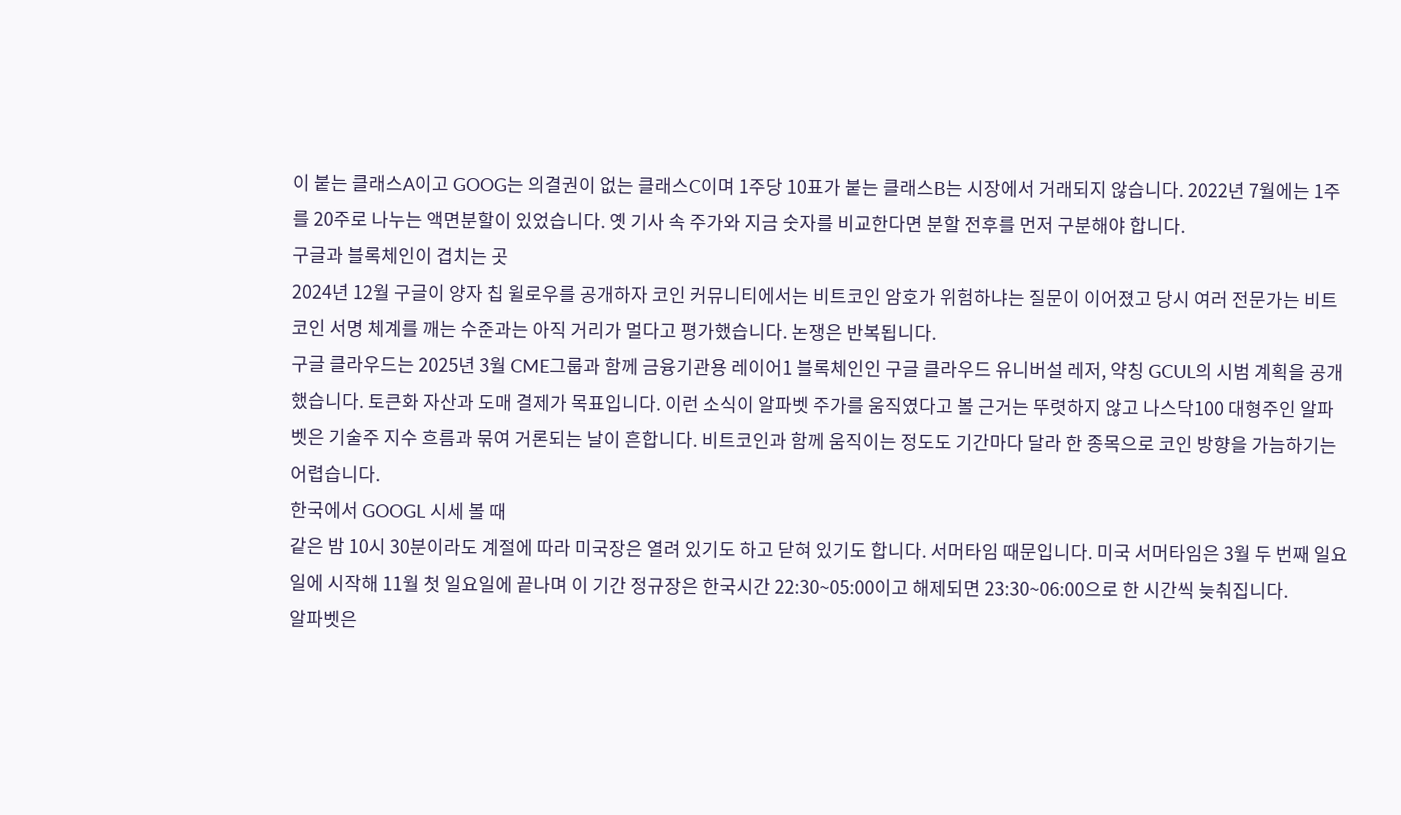이 붙는 클래스A이고 GOOG는 의결권이 없는 클래스C이며 1주당 10표가 붙는 클래스B는 시장에서 거래되지 않습니다. 2022년 7월에는 1주를 20주로 나누는 액면분할이 있었습니다. 옛 기사 속 주가와 지금 숫자를 비교한다면 분할 전후를 먼저 구분해야 합니다.
구글과 블록체인이 겹치는 곳
2024년 12월 구글이 양자 칩 윌로우를 공개하자 코인 커뮤니티에서는 비트코인 암호가 위험하냐는 질문이 이어졌고 당시 여러 전문가는 비트코인 서명 체계를 깨는 수준과는 아직 거리가 멀다고 평가했습니다. 논쟁은 반복됩니다.
구글 클라우드는 2025년 3월 CME그룹과 함께 금융기관용 레이어1 블록체인인 구글 클라우드 유니버설 레저, 약칭 GCUL의 시범 계획을 공개했습니다. 토큰화 자산과 도매 결제가 목표입니다. 이런 소식이 알파벳 주가를 움직였다고 볼 근거는 뚜렷하지 않고 나스닥100 대형주인 알파벳은 기술주 지수 흐름과 묶여 거론되는 날이 흔합니다. 비트코인과 함께 움직이는 정도도 기간마다 달라 한 종목으로 코인 방향을 가늠하기는 어렵습니다.
한국에서 GOOGL 시세 볼 때
같은 밤 10시 30분이라도 계절에 따라 미국장은 열려 있기도 하고 닫혀 있기도 합니다. 서머타임 때문입니다. 미국 서머타임은 3월 두 번째 일요일에 시작해 11월 첫 일요일에 끝나며 이 기간 정규장은 한국시간 22:30~05:00이고 해제되면 23:30~06:00으로 한 시간씩 늦춰집니다.
알파벳은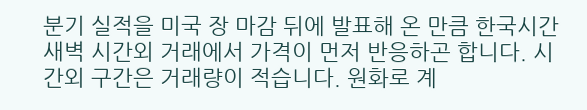분기 실적을 미국 장 마감 뒤에 발표해 온 만큼 한국시간 새벽 시간외 거래에서 가격이 먼저 반응하곤 합니다. 시간외 구간은 거래량이 적습니다. 원화로 계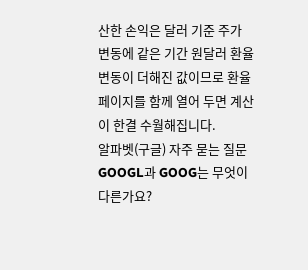산한 손익은 달러 기준 주가 변동에 같은 기간 원달러 환율 변동이 더해진 값이므로 환율 페이지를 함께 열어 두면 계산이 한결 수월해집니다.
알파벳(구글) 자주 묻는 질문
GOOGL과 GOOG는 무엇이 다른가요?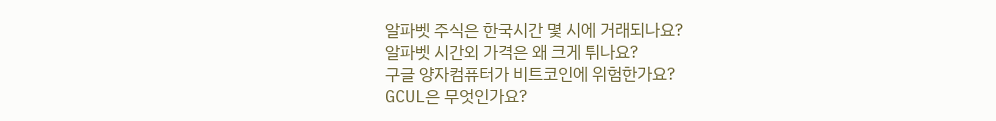알파벳 주식은 한국시간 몇 시에 거래되나요?
알파벳 시간외 가격은 왜 크게 튀나요?
구글 양자컴퓨터가 비트코인에 위험한가요?
GCUL은 무엇인가요?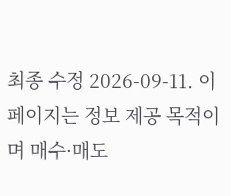최종 수정 2026-09-11. 이 페이지는 정보 제공 목적이며 매수·매도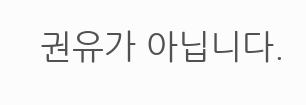권유가 아닙니다.